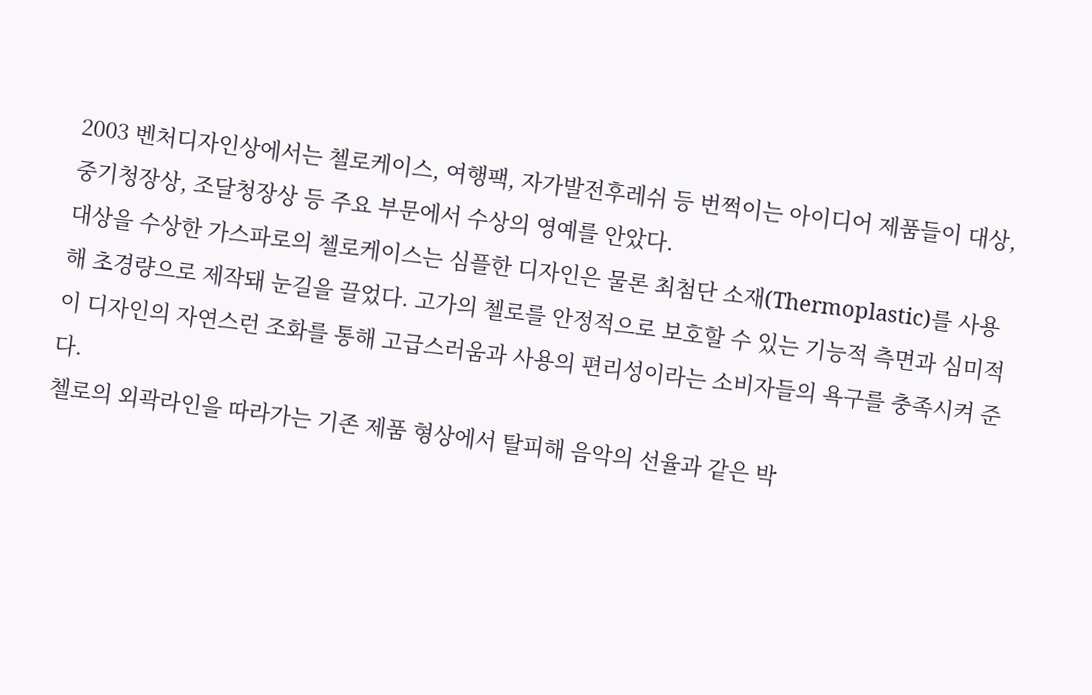2003 벤처디자인상에서는 첼로케이스, 여행팩, 자가발전후레쉬 등 번쩍이는 아이디어 제품들이 대상, 중기청장상, 조달청장상 등 주요 부문에서 수상의 영예를 안았다.
대상을 수상한 가스파로의 첼로케이스는 심플한 디자인은 물론 최첨단 소재(Thermoplastic)를 사용해 초경량으로 제작돼 눈길을 끌었다. 고가의 첼로를 안정적으로 보호할 수 있는 기능적 측면과 심미적이 디자인의 자연스런 조화를 통해 고급스러움과 사용의 편리성이라는 소비자들의 욕구를 충족시켜 준다.
첼로의 외곽라인을 따라가는 기존 제품 형상에서 탈피해 음악의 선율과 같은 박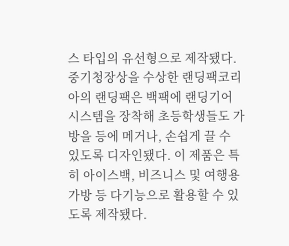스 타입의 유선형으로 제작됐다.
중기청장상을 수상한 랜딩팩코리아의 랜딩팩은 백팩에 랜딩기어 시스템을 장착해 초등학생들도 가방을 등에 메거나, 손쉽게 끌 수 있도록 디자인됐다. 이 제품은 특히 아이스백, 비즈니스 및 여행용가방 등 다기능으로 활용할 수 있도록 제작됐다.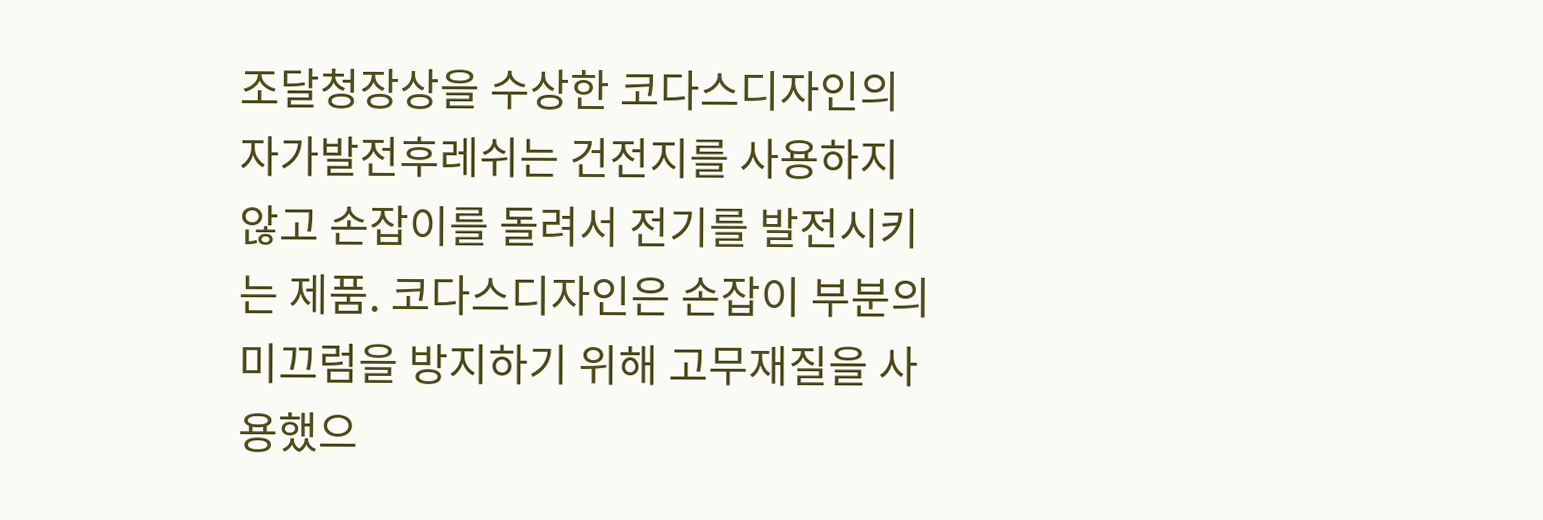조달청장상을 수상한 코다스디자인의 자가발전후레쉬는 건전지를 사용하지 않고 손잡이를 돌려서 전기를 발전시키는 제품. 코다스디자인은 손잡이 부분의 미끄럼을 방지하기 위해 고무재질을 사용했으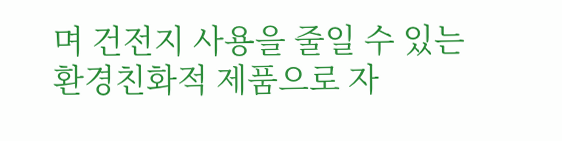며 건전지 사용을 줄일 수 있는 환경친화적 제품으로 자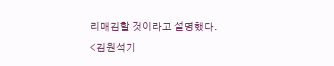리매김할 것이라고 설명했다.
<김원석기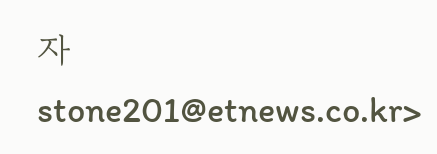자 stone201@etnews.co.kr>